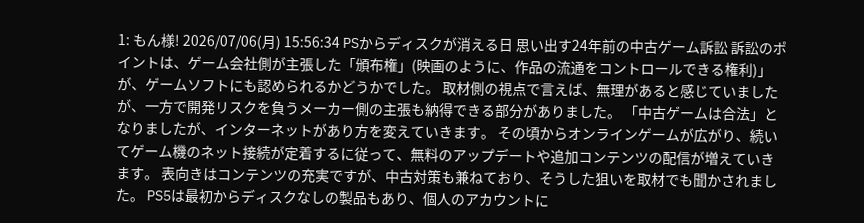1: もん様! 2026/07/06(月) 15:56:34 PSからディスクが消える日 思い出す24年前の中古ゲーム訴訟 訴訟のポイントは、ゲーム会社側が主張した「頒布権」(映画のように、作品の流通をコントロールできる権利)」が、ゲームソフトにも認められるかどうかでした。 取材側の視点で言えば、無理があると感じていましたが、一方で開発リスクを負うメーカー側の主張も納得できる部分がありました。 「中古ゲームは合法」となりましたが、インターネットがあり方を変えていきます。 その頃からオンラインゲームが広がり、続いてゲーム機のネット接続が定着するに従って、無料のアップデートや追加コンテンツの配信が増えていきます。 表向きはコンテンツの充実ですが、中古対策も兼ねており、そうした狙いを取材でも聞かされました。 PS5は最初からディスクなしの製品もあり、個人のアカウントに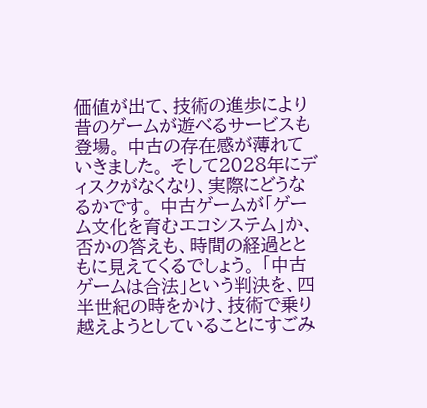価値が出て、技術の進歩により昔のゲームが遊べるサービスも登場。 中古の存在感が薄れていきました。 そして2028年にディスクがなくなり、実際にどうなるかです。 中古ゲームが「ゲーム文化を育むエコシステム」か、否かの答えも、時間の経過とともに見えてくるでしょう。 「中古ゲームは合法」という判決を、四半世紀の時をかけ、技術で乗り越えようとしていることにすごみ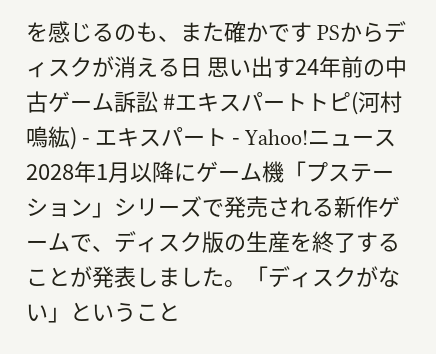を感じるのも、また確かです PSからディスクが消える日 思い出す24年前の中古ゲーム訴訟 #エキスパートトピ(河村鳴紘) - エキスパート - Yahoo!ニュース 2028年1月以降にゲーム機「プステーション」シリーズで発売される新作ゲームで、ディスク版の生産を終了することが発表しました。「ディスクがない」ということ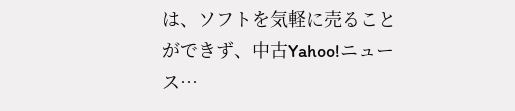は、ソフトを気軽に売ることができず、中古Yahoo!ニュース…